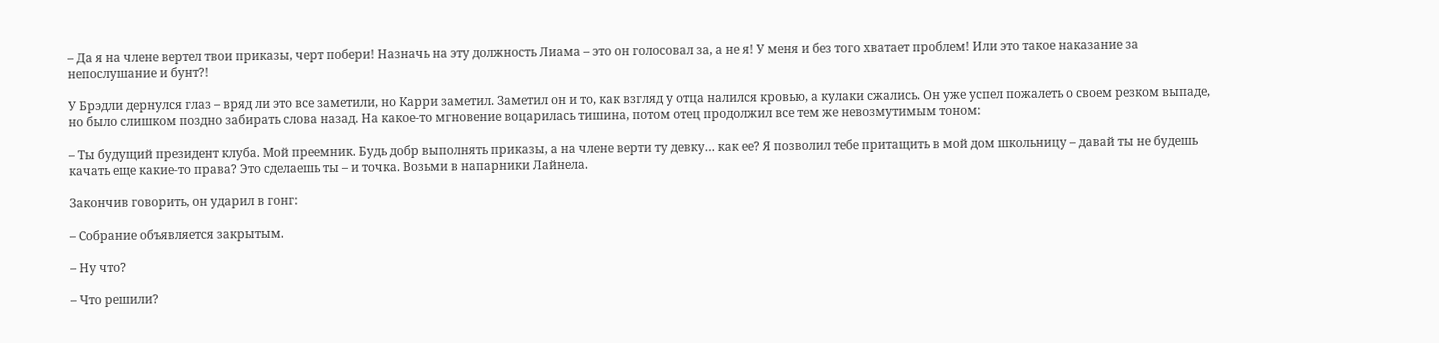– Да я на члене вертел твои приказы, черт побери! Назначь на эту должность Лиама – это он голосовал за, а не я! У меня и без того хватает проблем! Или это такое наказание за непослушание и бунт?!

У Брэдли дернулся глаз – вряд ли это все заметили, но Карри заметил. Заметил он и то, как взгляд у отца налился кровью, а кулаки сжались. Он уже успел пожалеть о своем резком выпаде, но было слишком поздно забирать слова назад. На какое-то мгновение воцарилась тишина, потом отец продолжил все тем же невозмутимым тоном:

– Ты будущий президент клуба. Мой преемник. Будь добр выполнять приказы, а на члене верти ту девку… как ее? Я позволил тебе притащить в мой дом школьницу – давай ты не будешь качать еще какие-то права? Это сделаешь ты – и точка. Возьми в напарники Лайнела.

Закончив говорить, он ударил в гонг:

– Собрание объявляется закрытым.

– Ну что?

– Что решили?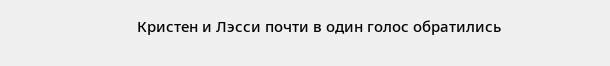Кристен и Лэсси почти в один голос обратились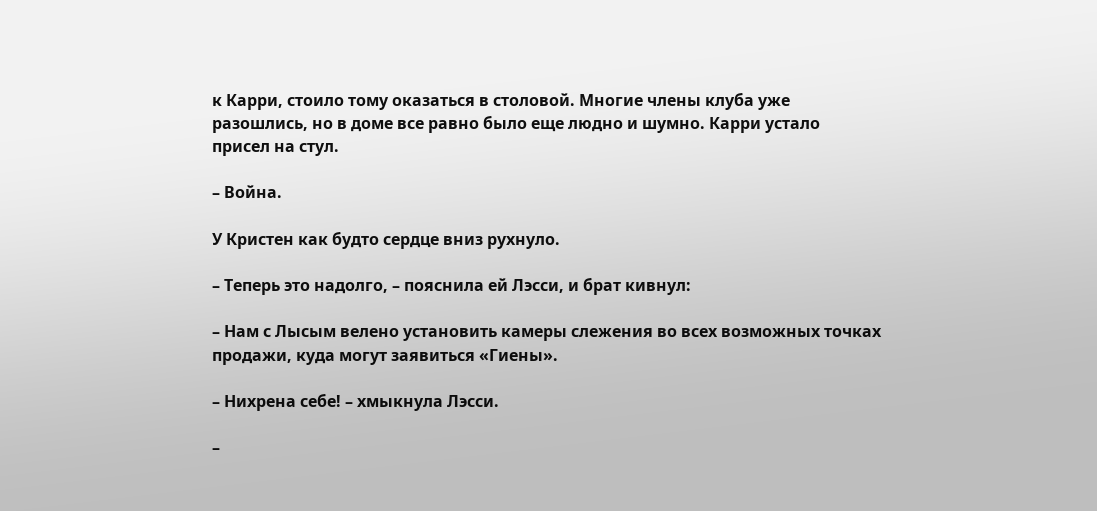к Карри, стоило тому оказаться в столовой. Многие члены клуба уже разошлись, но в доме все равно было еще людно и шумно. Карри устало присел на стул.

– Война.

У Кристен как будто сердце вниз рухнуло.

– Теперь это надолго, – пояснила ей Лэсси, и брат кивнул:

– Нам с Лысым велено установить камеры слежения во всех возможных точках продажи, куда могут заявиться «Гиены».

– Нихрена себе! – хмыкнула Лэсси.

–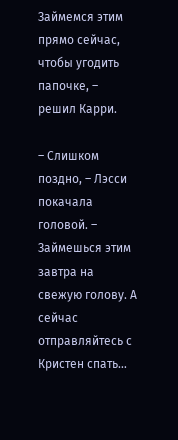Займемся этим прямо сейчас, чтобы угодить папочке, – решил Карри.

– Слишком поздно, – Лэсси покачала головой. – Займешься этим завтра на свежую голову. А сейчас отправляйтесь с Кристен спать…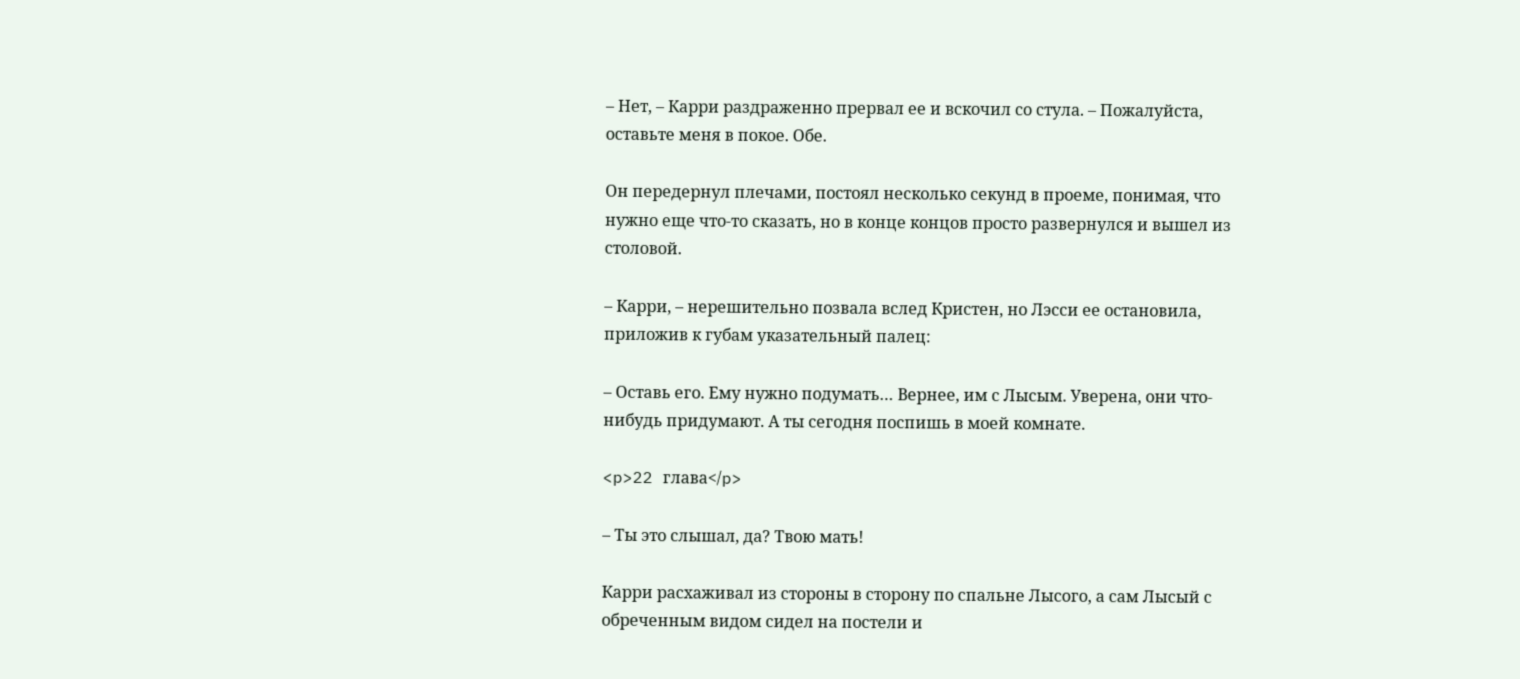– Нет, – Карри раздраженно прервал ее и вскочил со стула. – Пожалуйста, оставьте меня в покое. Обе.

Он передернул плечами, постоял несколько секунд в проеме, понимая, что нужно еще что-то сказать, но в конце концов просто развернулся и вышел из столовой.

– Карри, – нерешительно позвала вслед Кристен, но Лэсси ее остановила, приложив к губам указательный палец:

– Оставь его. Ему нужно подумать… Вернее, им с Лысым. Уверена, они что-нибудь придумают. А ты сегодня поспишь в моей комнате.

<p>22 глава</p>

– Ты это слышал, да? Твою мать!

Карри расхаживал из стороны в сторону по спальне Лысого, а сам Лысый с обреченным видом сидел на постели и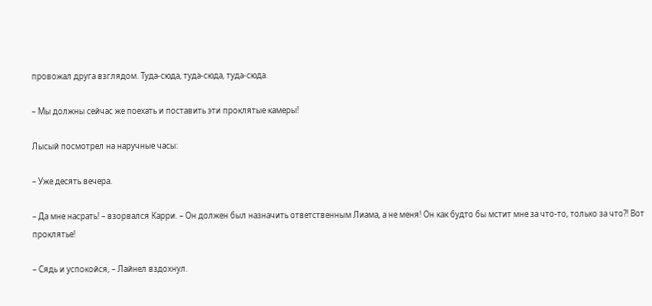провожал друга взглядом. Туда-сюда, туда-сюда, туда-сюда.

– Мы должны сейчас же поехать и поставить эти проклятые камеры!

Лысый посмотрел на наручные часы:

– Уже десять вечера.

– Да мне насрать! – взорвался Карри. – Он должен был назначить ответственным Лиама, а не меня! Он как будто бы мстит мне за что-то, только за что?! Вот проклятье!

– Сядь и успокойся, – Лайнел вздохнул.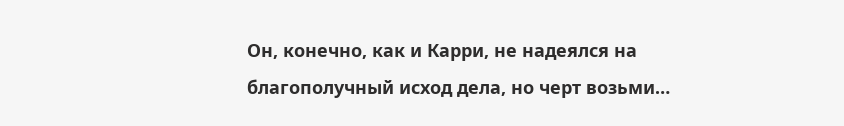Он, конечно, как и Карри, не надеялся на благополучный исход дела, но черт возьми…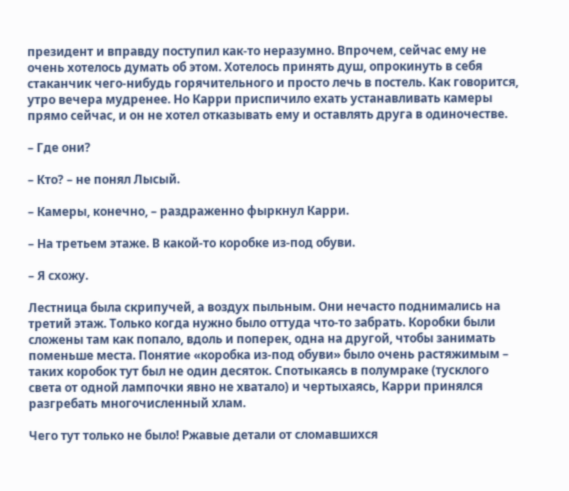президент и вправду поступил как-то неразумно. Впрочем, сейчас ему не очень хотелось думать об этом. Хотелось принять душ, опрокинуть в себя стаканчик чего-нибудь горячительного и просто лечь в постель. Как говорится, утро вечера мудренее. Но Карри приспичило ехать устанавливать камеры прямо сейчас, и он не хотел отказывать ему и оставлять друга в одиночестве.

– Где они?

– Кто? – не понял Лысый.

– Камеры, конечно, – раздраженно фыркнул Карри.

– На третьем этаже. В какой-то коробке из-под обуви.

– Я схожу.

Лестница была скрипучей, а воздух пыльным. Они нечасто поднимались на третий этаж. Только когда нужно было оттуда что-то забрать. Коробки были сложены там как попало, вдоль и поперек, одна на другой, чтобы занимать поменьше места. Понятие «коробка из-под обуви» было очень растяжимым – таких коробок тут был не один десяток. Спотыкаясь в полумраке (тусклого света от одной лампочки явно не хватало) и чертыхаясь, Карри принялся разгребать многочисленный хлам.

Чего тут только не было! Ржавые детали от сломавшихся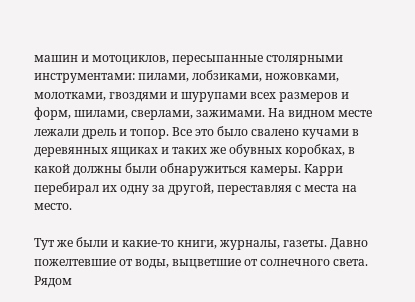машин и мотоциклов, пересыпанные столярными инструментами: пилами, лобзиками, ножовками, молотками, гвоздями и шурупами всех размеров и форм, шилами, сверлами, зажимами. На видном месте лежали дрель и топор. Все это было свалено кучами в деревянных ящиках и таких же обувных коробках, в какой должны были обнаружиться камеры. Карри перебирал их одну за другой, переставляя с места на место.

Тут же были и какие-то книги, журналы, газеты. Давно пожелтевшие от воды, выцветшие от солнечного света. Рядом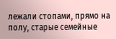лежали стопами, прямо на полу, старые семейные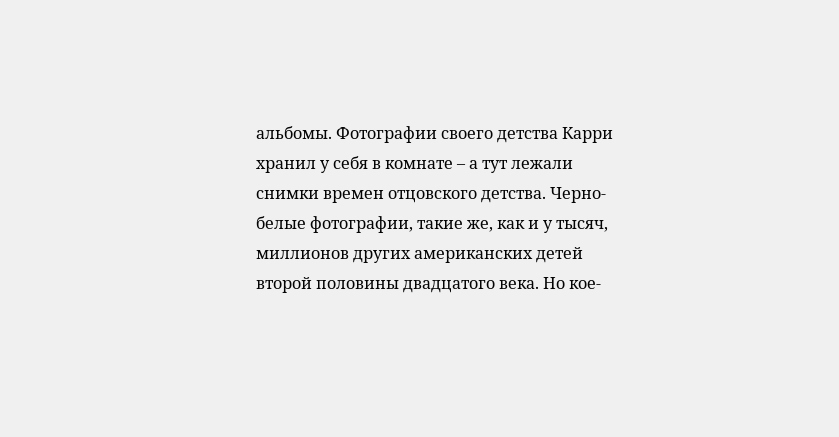альбомы. Фотографии своего детства Карри хранил у себя в комнате – а тут лежали снимки времен отцовского детства. Черно-белые фотографии, такие же, как и у тысяч, миллионов других американских детей второй половины двадцатого века. Но кое-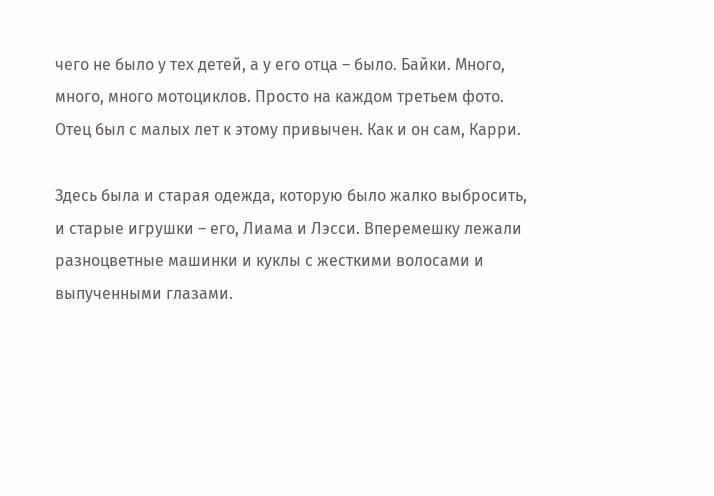чего не было у тех детей, а у его отца – было. Байки. Много, много, много мотоциклов. Просто на каждом третьем фото. Отец был с малых лет к этому привычен. Как и он сам, Карри.

Здесь была и старая одежда, которую было жалко выбросить, и старые игрушки – его, Лиама и Лэсси. Вперемешку лежали разноцветные машинки и куклы с жесткими волосами и выпученными глазами.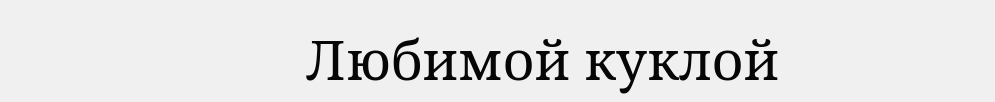Любимой куклой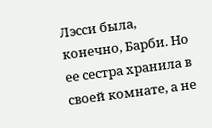Лэсси была, конечно, Барби. Но ее сестра хранила в своей комнате, а не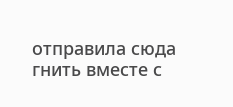отправила сюда гнить вместе с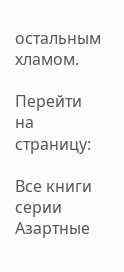остальным хламом.

Перейти на страницу:

Все книги серии Азартные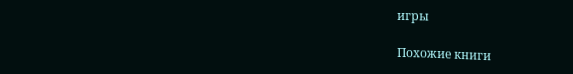игры

Похожие книги